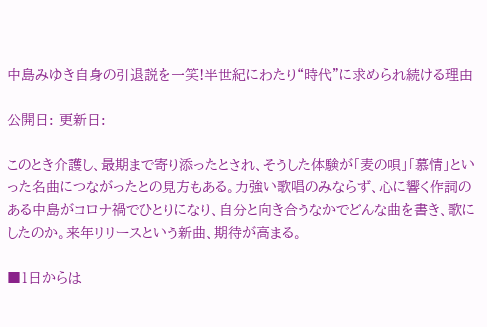中島みゆき自身の引退説を一笑!半世紀にわたり“時代”に求められ続ける理由

公開日: 更新日:

このとき介護し、最期まで寄り添ったとされ、そうした体験が「麦の唄」「慕情」といった名曲につながったとの見方もある。力強い歌唱のみならず、心に響く作詞のある中島がコロナ禍でひとりになり、自分と向き合うなかでどんな曲を書き、歌にしたのか。来年リリースという新曲、期待が高まる。

■1日からは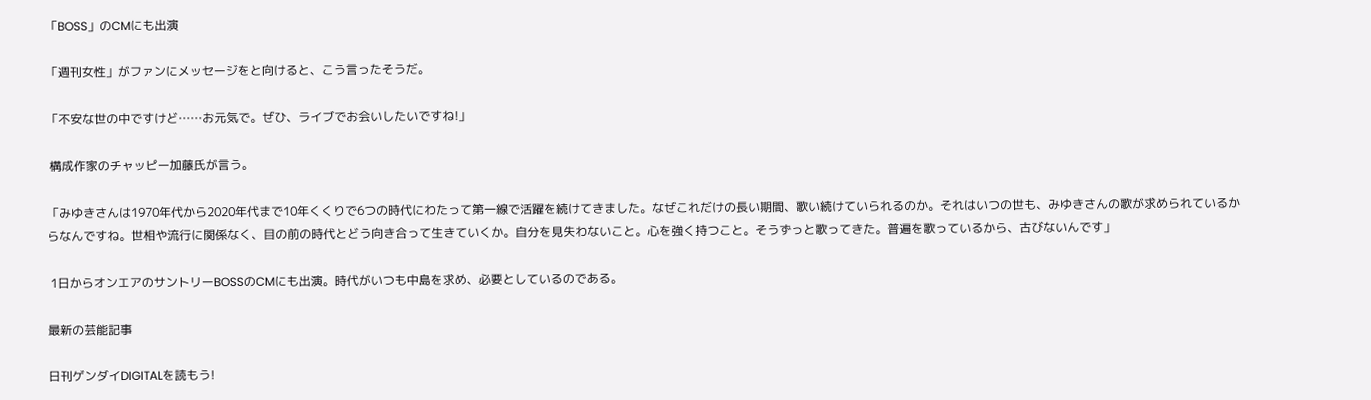「BOSS」のCMにも出演

「週刊女性」がファンにメッセージをと向けると、こう言ったそうだ。

「不安な世の中ですけど……お元気で。ぜひ、ライブでお会いしたいですね!」

 構成作家のチャッピー加藤氏が言う。

「みゆきさんは1970年代から2020年代まで10年くくりで6つの時代にわたって第一線で活躍を続けてきました。なぜこれだけの長い期間、歌い続けていられるのか。それはいつの世も、みゆきさんの歌が求められているからなんですね。世相や流行に関係なく、目の前の時代とどう向き合って生きていくか。自分を見失わないこと。心を強く持つこと。そうずっと歌ってきた。普遍を歌っているから、古びないんです」

 1日からオンエアのサントリーBOSSのCMにも出演。時代がいつも中島を求め、必要としているのである。

最新の芸能記事

日刊ゲンダイDIGITALを読もう!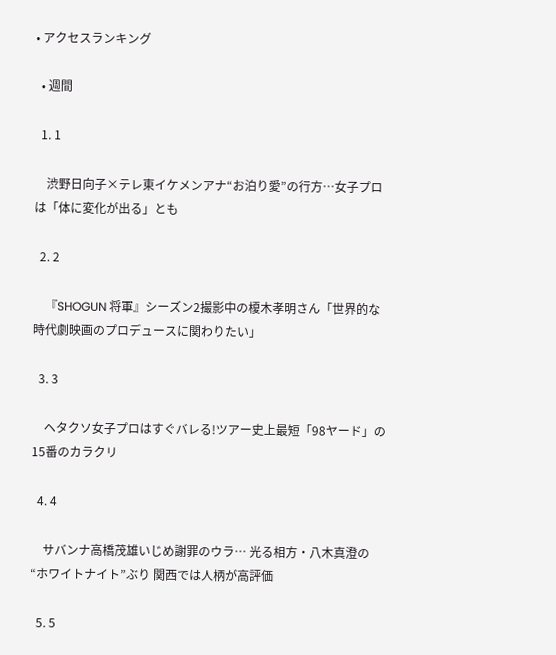• アクセスランキング

  • 週間

  1. 1

    渋野日向子×テレ東イケメンアナ“お泊り愛”の行方…女子プロは「体に変化が出る」とも

  2. 2

    『SHOGUN 将軍』シーズン2撮影中の榎木孝明さん「世界的な時代劇映画のプロデュースに関わりたい」

  3. 3

    ヘタクソ女子プロはすぐバレる!ツアー史上最短「98ヤード」の15番のカラクリ

  4. 4

    サバンナ高橋茂雄いじめ謝罪のウラ… 光る相方・八木真澄の“ホワイトナイト”ぶり 関西では人柄が高評価

  5. 5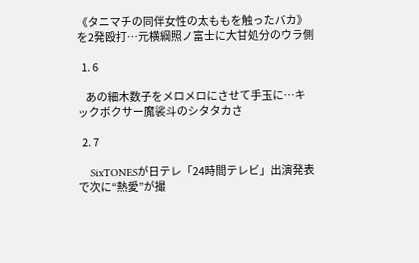《タニマチの同伴女性の太ももを触ったバカ》を2発殴打…元横綱照ノ富士に大甘処分のウラ側

  1. 6

    あの細木数子をメロメロにさせて手玉に…キックボクサー魔裟斗のシタタカさ

  2. 7

    SixTONESが日テレ「24時間テレビ」出演発表で次に“熱愛”が撮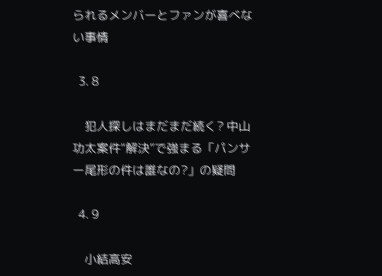られるメンバーとファンが喜べない事情

  3. 8

    犯人探しはまだまだ続く? 中山功太案件“解決”で強まる「パンサー尾形の件は誰なの?」の疑問

  4. 9

    小結高安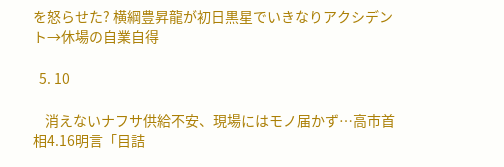を怒らせた? 横綱豊昇龍が初日黒星でいきなりアクシデント→休場の自業自得

  5. 10

    消えないナフサ供給不安、現場にはモノ届かず…高市首相4.16明言「目詰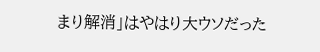まり解消」はやはり大ウソだった